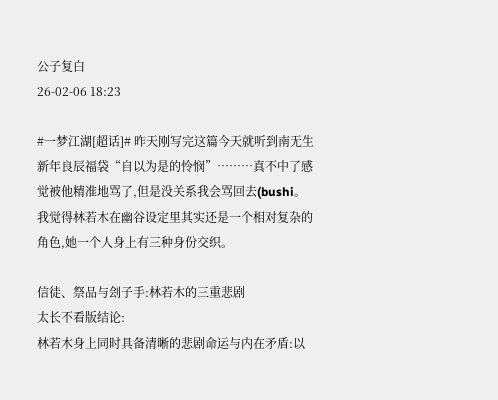公子复白
26-02-06 18:23

#一梦江湖[超话]# 昨天刚写完这篇今天就听到南无生新年良辰福袋“自以为是的怜悯”………真不中了感觉被他精准地骂了,但是没关系我会骂回去(bushi。
我觉得林若木在幽谷设定里其实还是一个相对复杂的角色,她一个人身上有三种身份交织。

信徒、祭品与刽子手:林若木的三重悲剧
太长不看版结论:
林若木身上同时具备清晰的悲剧命运与内在矛盾:以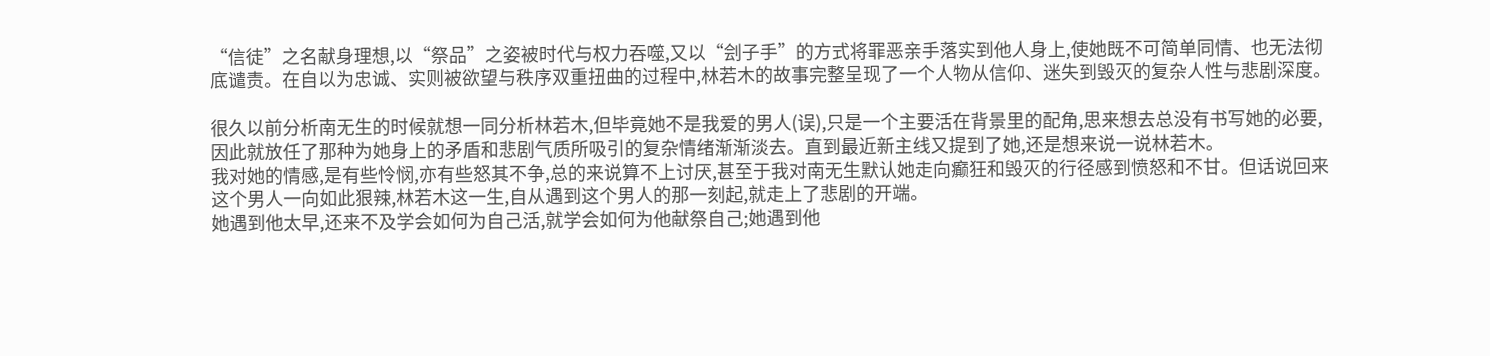“信徒”之名献身理想,以“祭品”之姿被时代与权力吞噬,又以“刽子手”的方式将罪恶亲手落实到他人身上,使她既不可简单同情、也无法彻底谴责。在自以为忠诚、实则被欲望与秩序双重扭曲的过程中,林若木的故事完整呈现了一个人物从信仰、迷失到毁灭的复杂人性与悲剧深度。

很久以前分析南无生的时候就想一同分析林若木,但毕竟她不是我爱的男人(误),只是一个主要活在背景里的配角,思来想去总没有书写她的必要,因此就放任了那种为她身上的矛盾和悲剧气质所吸引的复杂情绪渐渐淡去。直到最近新主线又提到了她,还是想来说一说林若木。
我对她的情感,是有些怜悯,亦有些怒其不争,总的来说算不上讨厌,甚至于我对南无生默认她走向癫狂和毁灭的行径感到愤怒和不甘。但话说回来这个男人一向如此狠辣,林若木这一生,自从遇到这个男人的那一刻起,就走上了悲剧的开端。
她遇到他太早,还来不及学会如何为自己活,就学会如何为他献祭自己;她遇到他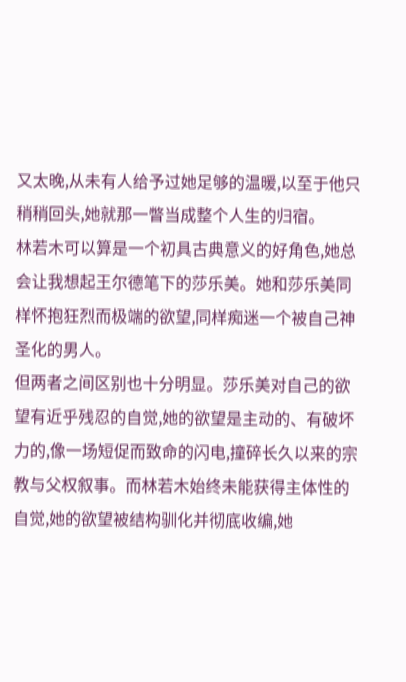又太晚,从未有人给予过她足够的温暖,以至于他只稍稍回头,她就那一瞥当成整个人生的归宿。
林若木可以算是一个初具古典意义的好角色,她总会让我想起王尔德笔下的莎乐美。她和莎乐美同样怀抱狂烈而极端的欲望,同样痴迷一个被自己神圣化的男人。
但两者之间区别也十分明显。莎乐美对自己的欲望有近乎残忍的自觉,她的欲望是主动的、有破坏力的,像一场短促而致命的闪电,撞碎长久以来的宗教与父权叙事。而林若木始终未能获得主体性的自觉,她的欲望被结构驯化并彻底收编,她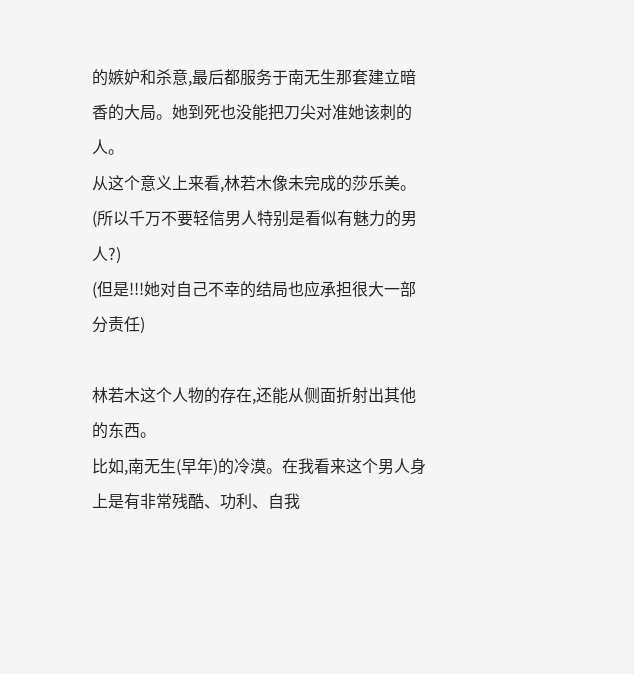的嫉妒和杀意,最后都服务于南无生那套建立暗香的大局。她到死也没能把刀尖对准她该刺的人。
从这个意义上来看,林若木像未完成的莎乐美。
(所以千万不要轻信男人特别是看似有魅力的男人?)
(但是!!!她对自己不幸的结局也应承担很大一部分责任)

林若木这个人物的存在,还能从侧面折射出其他的东西。
比如,南无生(早年)的冷漠。在我看来这个男人身上是有非常残酷、功利、自我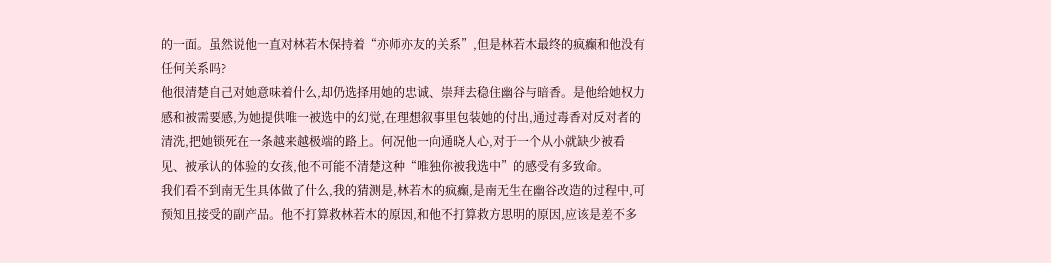的一面。虽然说他一直对林若木保持着“亦师亦友的关系”,但是林若木最终的疯癫和他没有任何关系吗?
他很清楚自己对她意味着什么,却仍选择用她的忠诚、崇拜去稳住幽谷与暗香。是他给她权力感和被需要感,为她提供唯一被选中的幻觉,在理想叙事里包装她的付出,通过毒香对反对者的清洗,把她锁死在一条越来越极端的路上。何况他一向通晓人心,对于一个从小就缺少被看见、被承认的体验的女孩,他不可能不清楚这种“唯独你被我选中”的感受有多致命。
我们看不到南无生具体做了什么,我的猜测是,林若木的疯癫,是南无生在幽谷改造的过程中,可预知且接受的副产品。他不打算救林若木的原因,和他不打算救方思明的原因,应该是差不多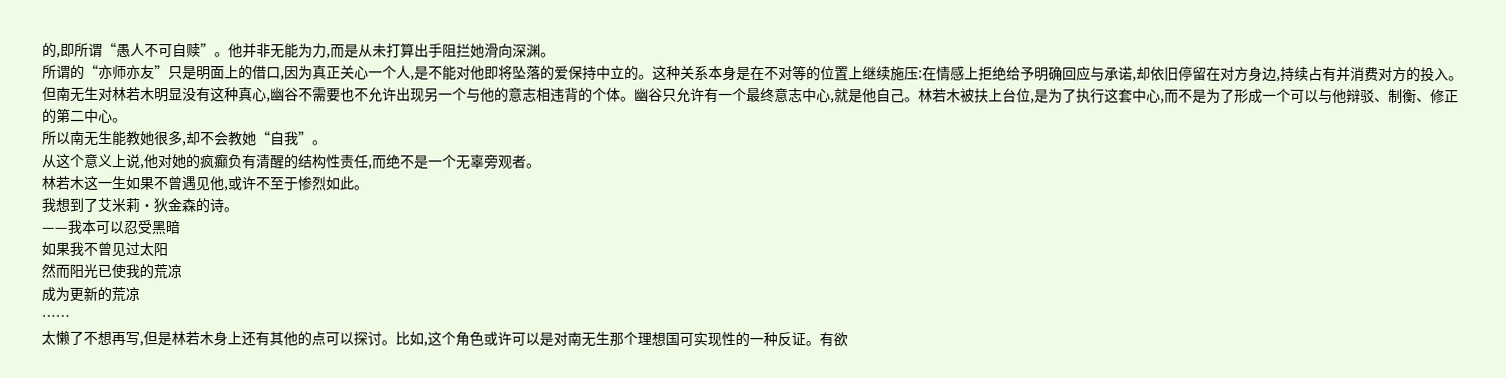的,即所谓“愚人不可自赎”。他并非无能为力,而是从未打算出手阻拦她滑向深渊。
所谓的“亦师亦友”只是明面上的借口,因为真正关心一个人,是不能对他即将坠落的爱保持中立的。这种关系本身是在不对等的位置上继续施压:在情感上拒绝给予明确回应与承诺,却依旧停留在对方身边,持续占有并消费对方的投入。
但南无生对林若木明显没有这种真心,幽谷不需要也不允许出现另一个与他的意志相违背的个体。幽谷只允许有一个最终意志中心,就是他自己。林若木被扶上台位,是为了执行这套中心,而不是为了形成一个可以与他辩驳、制衡、修正的第二中心。
所以南无生能教她很多,却不会教她“自我”。
从这个意义上说,他对她的疯癫负有清醒的结构性责任,而绝不是一个无辜旁观者。
林若木这一生如果不曾遇见他,或许不至于惨烈如此。
我想到了艾米莉·狄金森的诗。
——我本可以忍受黑暗
如果我不曾见过太阳
然而阳光已使我的荒凉
成为更新的荒凉
……
太懒了不想再写,但是林若木身上还有其他的点可以探讨。比如,这个角色或许可以是对南无生那个理想国可实现性的一种反证。有欲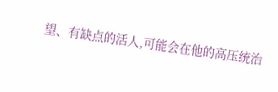望、有缺点的活人,可能会在他的高压统治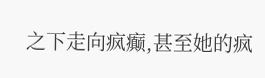之下走向疯癫,甚至她的疯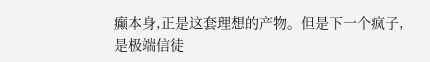癫本身,正是这套理想的产物。但是下一个疯子,是极端信徒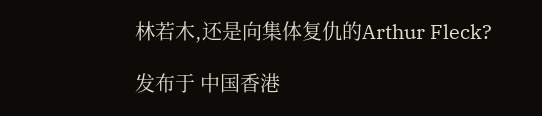林若木,还是向集体复仇的Arthur Fleck?

发布于 中国香港